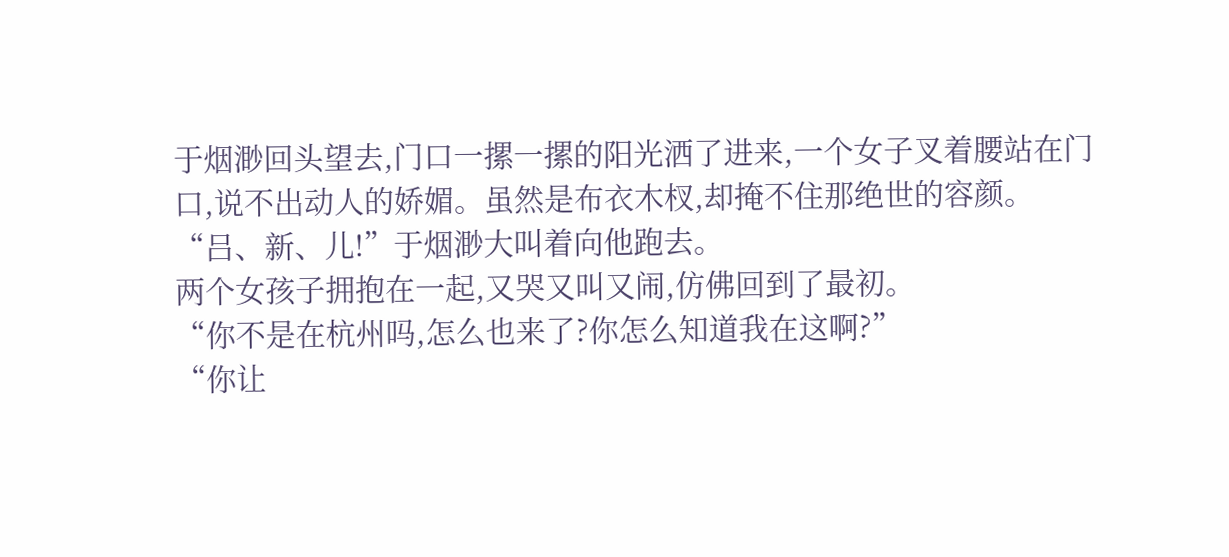于烟渺回头望去,门口一摞一摞的阳光洒了进来,一个女子叉着腰站在门口,说不出动人的娇媚。虽然是布衣木杈,却掩不住那绝世的容颜。
“吕、新、儿!”于烟渺大叫着向他跑去。
两个女孩子拥抱在一起,又哭又叫又闹,仿佛回到了最初。
“你不是在杭州吗,怎么也来了?你怎么知道我在这啊?”
“你让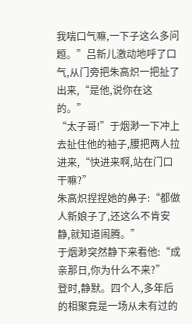我喘口气嘛,一下子这么多问题。”吕新儿激动地呼了口气,从门旁把朱高炽一把扯了出来,“是他,说你在这的。”
“太子哥!”于烟渺一下冲上去扯住他的袖子,腰把两人拉进来,“快进来啊,站在门口干嘛?”
朱高炽捏捏她的鼻子:“都做人新娘子了,还这么不肯安静,就知道闹腾。”
于烟渺突然静下来看他:“成亲那日,你为什么不来?”
登时,静默。四个人,多年后的相聚竟是一场从未有过的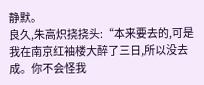静默。
良久,朱高炽挠挠头:“本来要去的,可是我在南京红袖楼大醉了三日,所以没去成。你不会怪我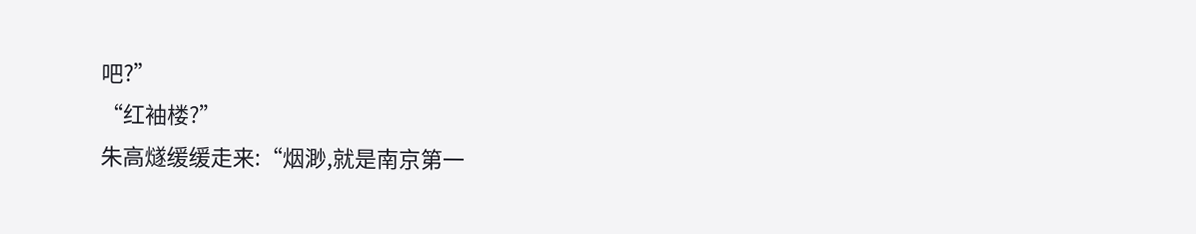吧?”
“红袖楼?”
朱高燧缓缓走来:“烟渺,就是南京第一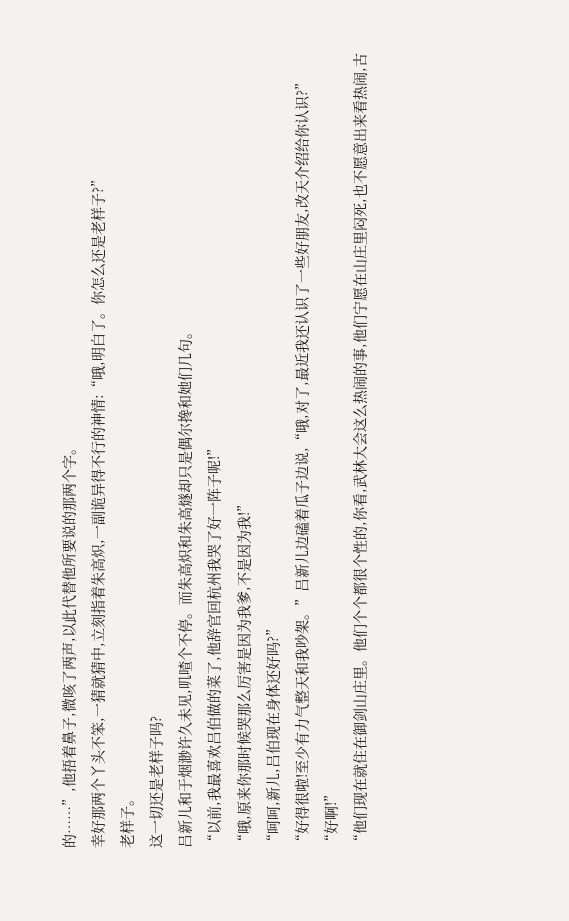的……”,他捂着鼻子,微咳了两声,以此代替他所要说的那两个字。
幸好那两个丫头不笨,一猜就猜中,立刻指着朱高炽,一副诡异得不行的神情:“哦,明白了。你怎么还是老样子?”
老样子。
这一切还是老样子吗?
吕新儿和于烟渺许久未见,叽喳个不停。而朱高炽和朱高燧却只是偶尔搀和她们几句。
“以前,我最喜欢吕伯做的菜了,他辞官回杭州我哭了好一阵子呢!”
“哦,原来你那时候哭那么厉害是因为我爹,不是因为我!”
“呵呵,新儿,吕伯现在身体还好吗?”
“好得很啦!至少有力气整天和我吵架。”吕新儿边磕着瓜子边说,“哦,对了,最近我还认识了一些好朋友,改天介绍给你认识?”
“好啊!”
“他们现在就住在御剑山庄里。他们个个都很个性的,你看,武林大会这么热闹的事,他们宁愿在山庄里闷死,也不愿意出来看热闹,古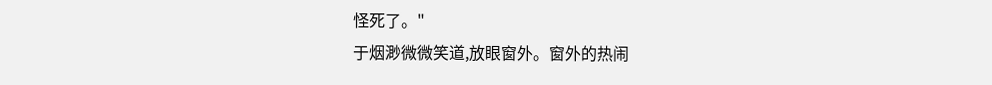怪死了。"
于烟渺微微笑道,放眼窗外。窗外的热闹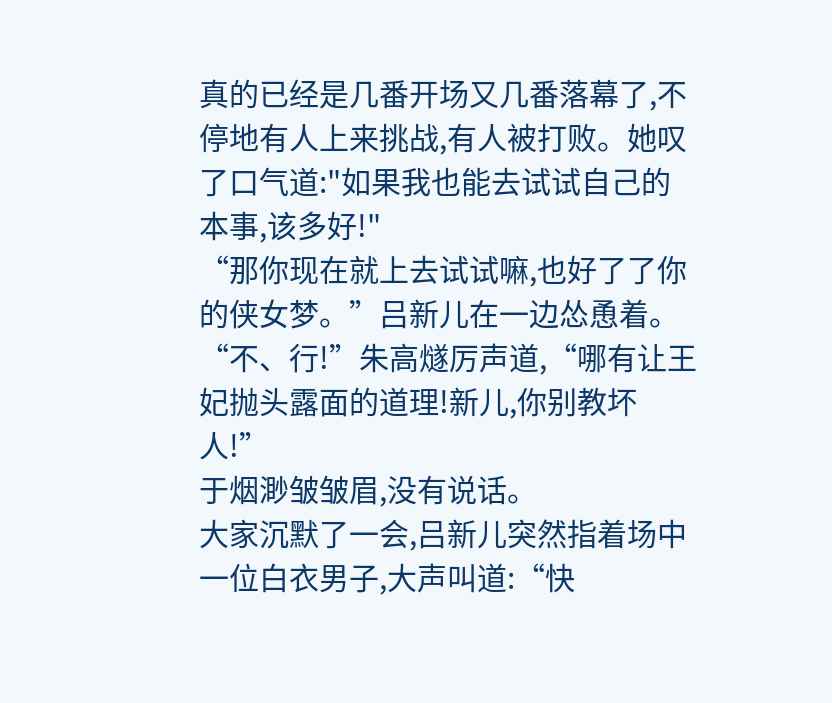真的已经是几番开场又几番落幕了,不停地有人上来挑战,有人被打败。她叹了口气道:"如果我也能去试试自己的本事,该多好!"
“那你现在就上去试试嘛,也好了了你的侠女梦。”吕新儿在一边怂恿着。
“不、行!”朱高燧厉声道,“哪有让王妃抛头露面的道理!新儿,你别教坏人!”
于烟渺皱皱眉,没有说话。
大家沉默了一会,吕新儿突然指着场中一位白衣男子,大声叫道:“快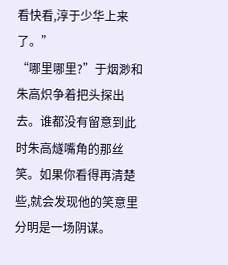看快看,淳于少华上来了。”
“哪里哪里?”于烟渺和朱高炽争着把头探出去。谁都没有留意到此时朱高燧嘴角的那丝笑。如果你看得再清楚些,就会发现他的笑意里分明是一场阴谋。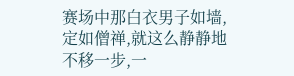赛场中那白衣男子如墙,定如僧禅,就这么静静地不移一步,一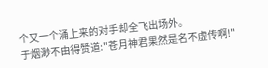个又一个涌上来的对手却全飞出场外。
于烟渺不由得赞道:"苍月神君果然是名不虚传啊!"